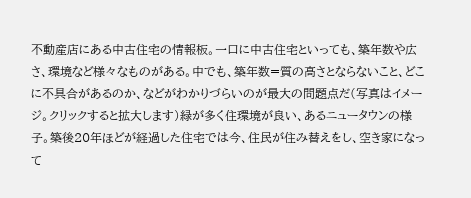不動産店にある中古住宅の情報板。一口に中古住宅といっても、築年数や広さ、環境など様々なものがある。中でも、築年数=質の高さとならないこと、どこに不具合があるのか、などがわかりづらいのが最大の問題点だ(写真はイメージ。クリックすると拡大します)緑が多く住環境が良い、あるニュータウンの様子。築後20年ほどが経過した住宅では今、住民が住み替えをし、空き家になって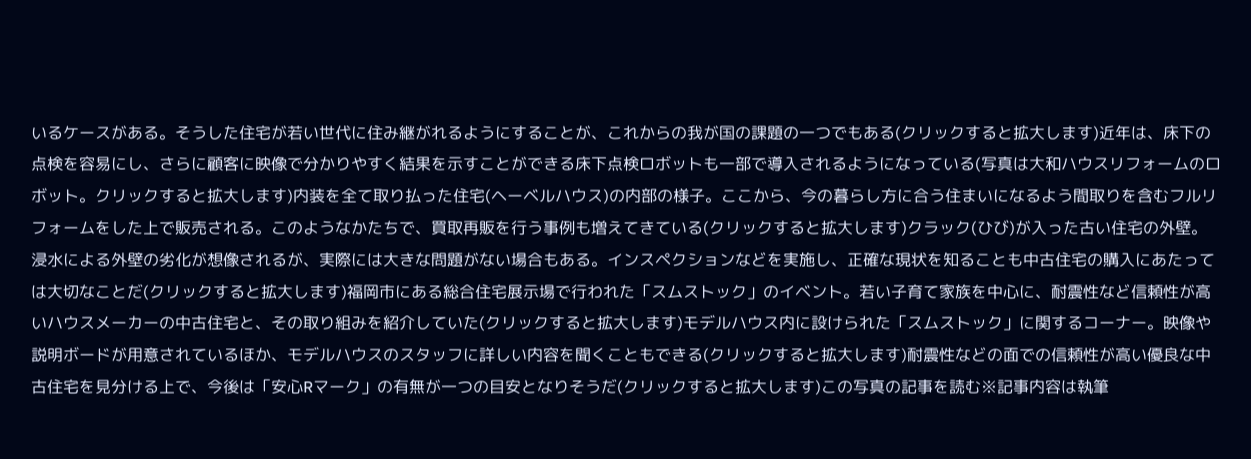いるケースがある。そうした住宅が若い世代に住み継がれるようにすることが、これからの我が国の課題の一つでもある(クリックすると拡大します)近年は、床下の点検を容易にし、さらに顧客に映像で分かりやすく結果を示すことができる床下点検ロボットも一部で導入されるようになっている(写真は大和ハウスリフォームのロボット。クリックすると拡大します)内装を全て取り払った住宅(ヘーベルハウス)の内部の様子。ここから、今の暮らし方に合う住まいになるよう間取りを含むフルリフォームをした上で販売される。このようなかたちで、買取再販を行う事例も増えてきている(クリックすると拡大します)クラック(ひび)が入った古い住宅の外壁。浸水による外壁の劣化が想像されるが、実際には大きな問題がない場合もある。インスペクションなどを実施し、正確な現状を知ることも中古住宅の購入にあたっては大切なことだ(クリックすると拡大します)福岡市にある総合住宅展示場で行われた「スムストック」のイベント。若い子育て家族を中心に、耐震性など信頼性が高いハウスメーカーの中古住宅と、その取り組みを紹介していた(クリックすると拡大します)モデルハウス内に設けられた「スムストック」に関するコーナー。映像や説明ボードが用意されているほか、モデルハウスのスタッフに詳しい内容を聞くこともできる(クリックすると拡大します)耐震性などの面での信頼性が高い優良な中古住宅を見分ける上で、今後は「安心Rマーク」の有無が一つの目安となりそうだ(クリックすると拡大します)この写真の記事を読む※記事内容は執筆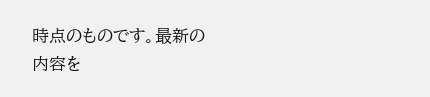時点のものです。最新の内容を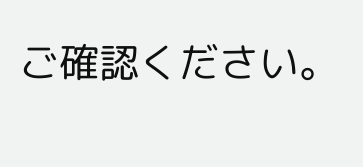ご確認ください。